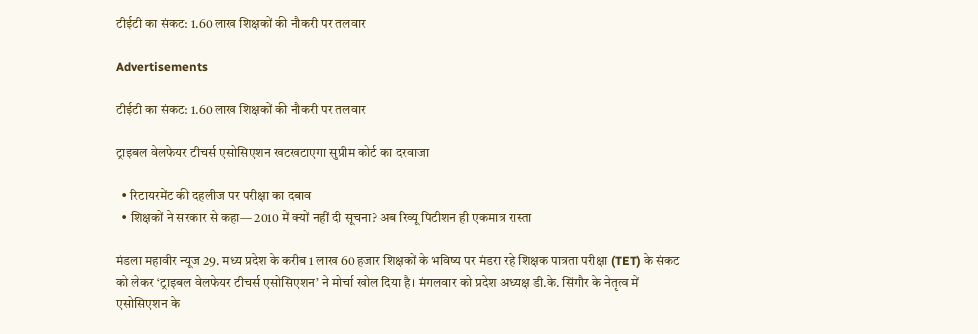टीईटी का संकट: 1.60 लाख शिक्षकों की नौकरी पर तलवार

Advertisements

टीईटी का संकट: 1.60 लाख शिक्षकों की नौकरी पर तलवार

ट्राइबल वेलफेयर टीचर्स एसोसिएशन खटखटाएगा सुप्रीम कोर्ट का दरवाजा

  • रिटायरमेंट की दहलीज पर परीक्षा का दबाव
  • शिक्षकों ने सरकार से कहा— 2010 में क्यों नहीं दी सूचना? अब रिव्यू पिटीशन ही एकमात्र रास्ता

मंडला महावीर न्यूज 29. मध्य प्रदेश के करीब 1 लाख 60 हजार शिक्षकों के भविष्य पर मंडरा रहे शिक्षक पात्रता परीक्षा (TET) के संकट को लेकर ‘ट्राइबल वेलफेयर टीचर्स एसोसिएशन’ ने मोर्चा खोल दिया है। मंगलवार को प्रदेश अध्यक्ष डी.के. सिंगौर के नेतृत्व में एसोसिएशन के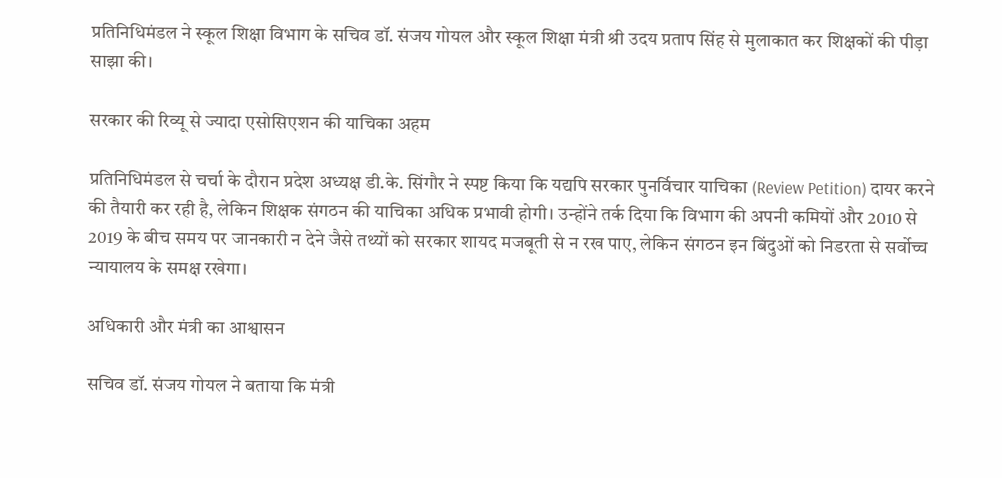प्रतिनिधिमंडल ने स्कूल शिक्षा विभाग के सचिव डॉ. संजय गोयल और स्कूल शिक्षा मंत्री श्री उदय प्रताप सिंह से मुलाकात कर शिक्षकों की पीड़ा साझा की।

सरकार की रिव्यू से ज्यादा एसोसिएशन की याचिका अहम

प्रतिनिधिमंडल से चर्चा के दौरान प्रदेश अध्यक्ष डी.के. सिंगौर ने स्पष्ट किया कि यद्यपि सरकार पुनर्विचार याचिका (Review Petition) दायर करने की तैयारी कर रही है, लेकिन शिक्षक संगठन की याचिका अधिक प्रभावी होगी। उन्होंने तर्क दिया कि विभाग की अपनी कमियों और 2010 से 2019 के बीच समय पर जानकारी न देने जैसे तथ्यों को सरकार शायद मजबूती से न रख पाए, लेकिन संगठन इन बिंदुओं को निडरता से सर्वोच्च न्यायालय के समक्ष रखेगा।

अधिकारी और मंत्री का आश्वासन

सचिव डॉ. संजय गोयल ने बताया कि मंत्री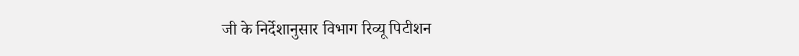जी के निर्देशानुसार विभाग रिव्यू पिटीशन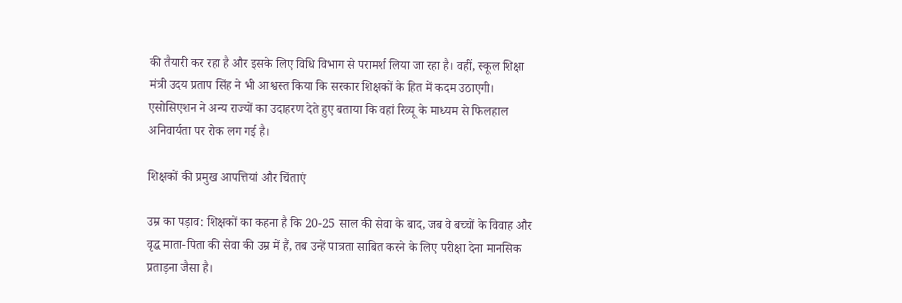की तैयारी कर रहा है और इसके लिए विधि विभाग से परामर्श लिया जा रहा है। वहीं, स्कूल शिक्षा मंत्री उदय प्रताप सिंह ने भी आश्वस्त किया कि सरकार शिक्षकों के हित में कदम उठाएगी। एसोसिएशन ने अन्य राज्यों का उदाहरण देते हुए बताया कि वहां रिव्यू के माध्यम से फिलहाल अनिवार्यता पर रोक लग गई है।

शिक्षकों की प्रमुख आपत्तियां और चिंताएं

उम्र का पड़ाव: शिक्षकों का कहना है कि 20-25 साल की सेवा के बाद, जब वे बच्चों के विवाह और वृद्ध माता-पिता की सेवा की उम्र में हैं, तब उन्हें पात्रता साबित करने के लिए परीक्षा देना मानसिक प्रताड़ना जैसा है।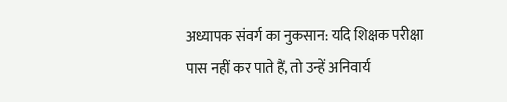अध्यापक संवर्ग का नुकसान: यदि शिक्षक परीक्षा पास नहीं कर पाते हैं, तो उन्हें अनिवार्य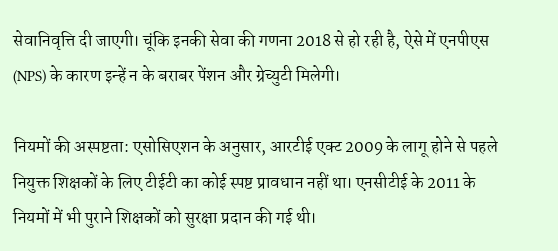सेवानिवृत्ति दी जाएगी। चूंकि इनकी सेवा की गणना 2018 से हो रही है, ऐसे में एनपीएस (NPS) के कारण इन्हें न के बराबर पेंशन और ग्रेच्युटी मिलेगी।

नियमों की अस्पष्टता: एसोसिएशन के अनुसार, आरटीई एक्ट 2009 के लागू होने से पहले नियुक्त शिक्षकों के लिए टीईटी का कोई स्पष्ट प्रावधान नहीं था। एनसीटीई के 2011 के नियमों में भी पुराने शिक्षकों को सुरक्षा प्रदान की गई थी।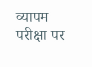व्यापम परीक्षा पर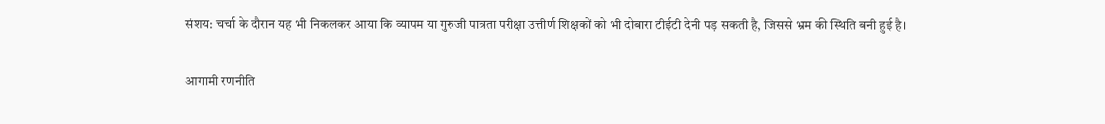संशय: चर्चा के दौरान यह भी निकलकर आया कि व्यापम या गुरुजी पात्रता परीक्षा उत्तीर्ण शिक्षकों को भी दोबारा टीईटी देनी पड़ सकती है, जिससे भ्रम की स्थिति बनी हुई है।

आगामी रणनीति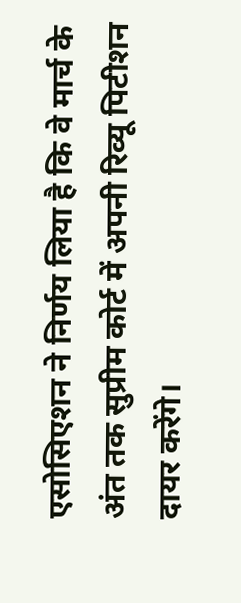एसोसिएशन ने निर्णय लिया है कि वे मार्च के अंत तक सुप्रीम कोर्ट में अपनी रिव्यू पिटीशन दायर करेंगे।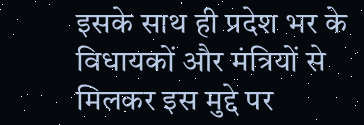इसके साथ ही प्रदेश भर के विधायकों और मंत्रियों से मिलकर इस मुद्दे पर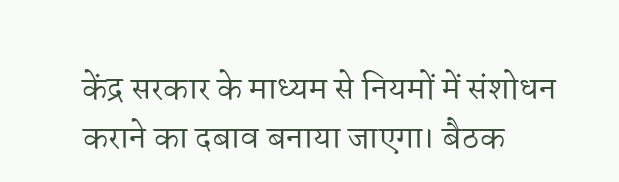केंद्र सरकार के माध्यम से नियमों में संशोधन कराने का दबाव बनाया जाएगा। बैठक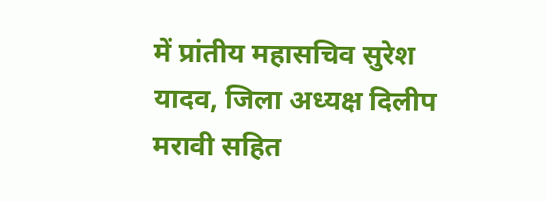में प्रांतीय महासचिव सुरेश यादव, जिला अध्यक्ष दिलीप मरावी सहित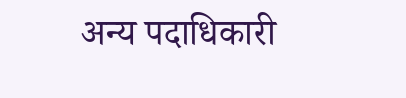अन्य पदाधिकारी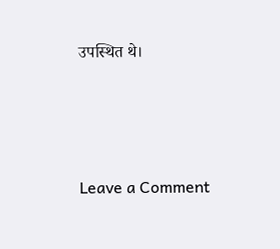उपस्थित थे।





Leave a Comment